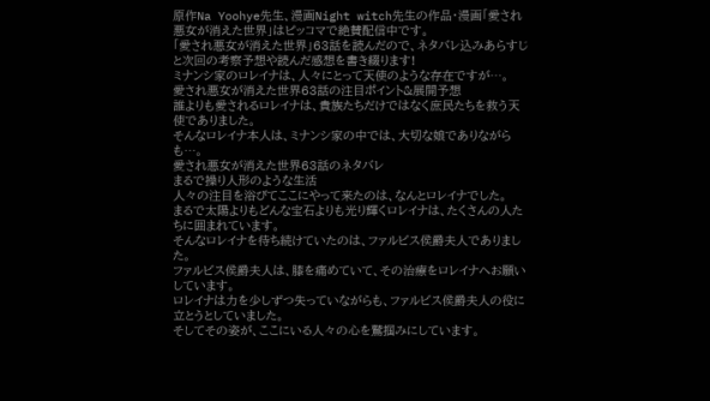原作Na Yoohye先生、漫画Night witch先生の作品・漫画「愛され悪女が消えた世界」はピッコマで絶賛配信中です。
「愛され悪女が消えた世界」63話を読んだので、ネタバレ込みあらすじと次回の考察予想や読んだ感想を書き綴ります!
ミナンシ家のロレイナは、人々にとって天使のような存在ですが…。
愛され悪女が消えた世界63話の注目ポイント&展開予想
誰よりも愛されるロレイナは、貴族たちだけではなく庶民たちを救う天使でありました。
そんなロレイナ本人は、ミナンシ家の中では、大切な娘でありながらも…。
愛され悪女が消えた世界63話のネタバレ
まるで操り人形のような生活
人々の注目を浴びてここにやって来たのは、なんとロレイナでした。
まるで太陽よりもどんな宝石よりも光り輝くロレイナは、たくさんの人たちに囲まれています。
そんなロレイナを待ち続けていたのは、ファルビス侯爵夫人でありました。
ファルビス侯爵夫人は、膝を痛めていて、その治療をロレイナへお願いしています。
ロレイナは力を少しずつ失っていながらも、ファルビス侯爵夫人の役に立とうとしていました。
そしてその姿が、ここにいる人々の心を鷲掴みにしています。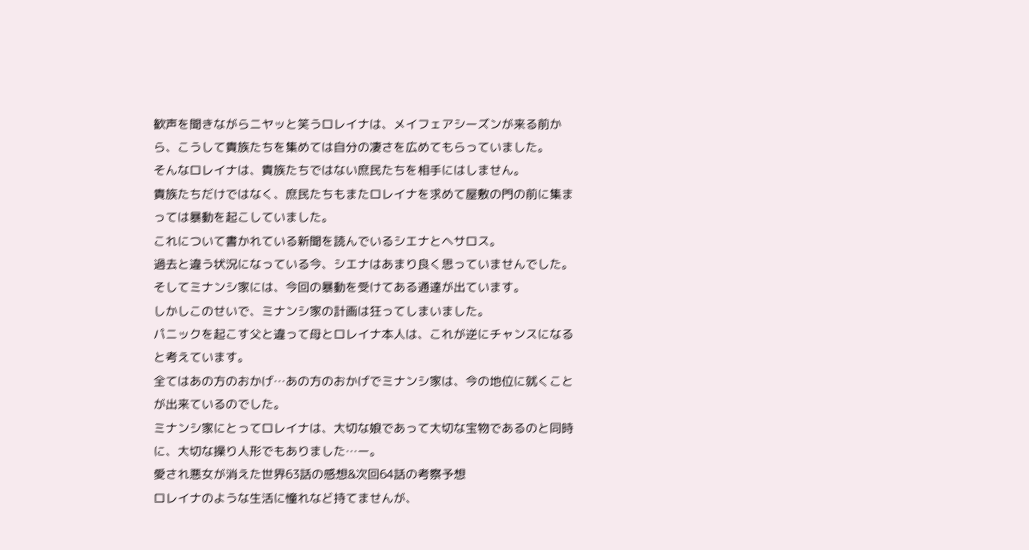歓声を聞きながらニヤッと笑うロレイナは、メイフェアシーズンが来る前から、こうして貴族たちを集めては自分の凄さを広めてもらっていました。
そんなロレイナは、貴族たちではない庶民たちを相手にはしません。
貴族たちだけではなく、庶民たちもまたロレイナを求めて屋敷の門の前に集まっては暴動を起こしていました。
これについて書かれている新聞を読んでいるシエナとヘサロス。
過去と違う状況になっている今、シエナはあまり良く思っていませんでした。
そしてミナンシ家には、今回の暴動を受けてある通達が出ています。
しかしこのせいで、ミナンシ家の計画は狂ってしまいました。
パニックを起こす父と違って母とロレイナ本人は、これが逆にチャンスになると考えています。
全てはあの方のおかげ…あの方のおかげでミナンシ家は、今の地位に就くことが出来ているのでした。
ミナンシ家にとってロレイナは、大切な娘であって大切な宝物であるのと同時に、大切な操り人形でもありました…ー。
愛され悪女が消えた世界63話の感想&次回64話の考察予想
ロレイナのような生活に憧れなど持てませんが、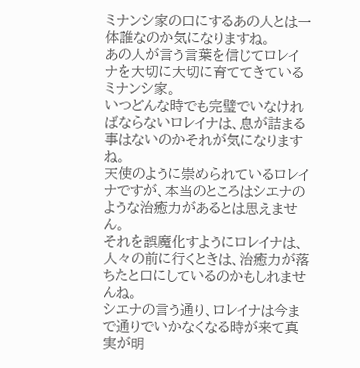ミナンシ家の口にするあの人とは一体誰なのか気になりますね。
あの人が言う言葉を信じてロレイナを大切に大切に育ててきているミナンシ家。
いつどんな時でも完璧でいなければならないロレイナは、息が詰まる事はないのかそれが気になりますね。
天使のように崇められているロレイナですが、本当のところはシエナのような治癒力があるとは思えません。
それを誤魔化すようにロレイナは、人々の前に行くときは、治癒力が落ちたと口にしているのかもしれませんね。
シエナの言う通り、ロレイナは今まで通りでいかなくなる時が来て真実が明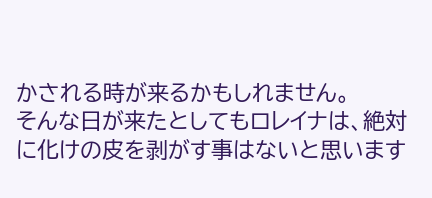かされる時が来るかもしれません。
そんな日が来たとしてもロレイナは、絶対に化けの皮を剥がす事はないと思います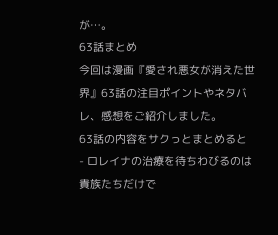が…。
63話まとめ
今回は漫画『愛され悪女が消えた世界』63話の注目ポイントやネタバレ、感想をご紹介しました。
63話の内容をサクっとまとめると
- ロレイナの治療を待ちわびるのは貴族たちだけで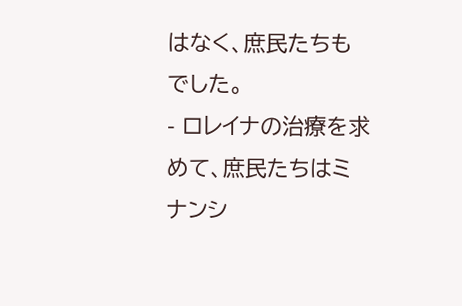はなく、庶民たちもでした。
- ロレイナの治療を求めて、庶民たちはミナンシ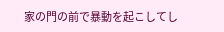家の門の前で暴動を起こしてし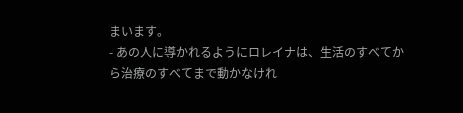まいます。
- あの人に導かれるようにロレイナは、生活のすべてから治療のすべてまで動かなけれ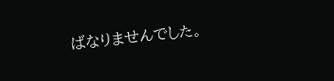ばなりませんでした。